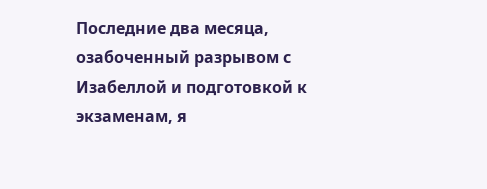Последние два месяца, озабоченный разрывом с Изабеллой и подготовкой к экзаменам, я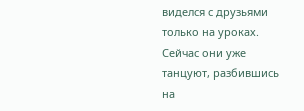виделся с друзьями только на уроках. Сейчас они уже танцуют, разбившись на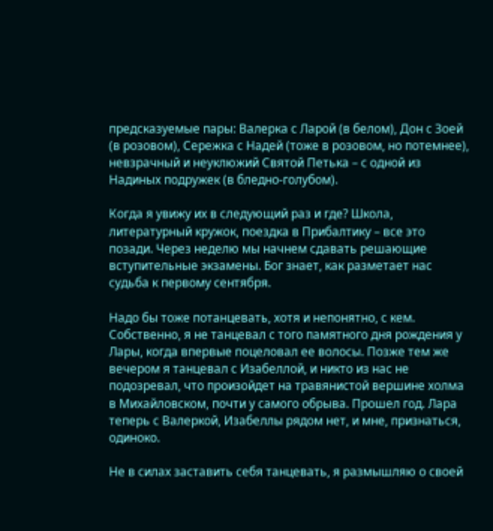предсказуемые пары: Валерка с Ларой (в белом), Дон с Зоей (в розовом), Сережка с Надей (тоже в розовом, но потемнее), невзрачный и неуклюжий Святой Петька – с одной из Надиных подружек (в бледно-голубом).

Когда я увижу их в следующий раз и где? Школа, литературный кружок, поездка в Прибалтику – все это позади. Через неделю мы начнем сдавать решающие вступительные экзамены. Бог знает, как разметает нас судьба к первому сентября.

Надо бы тоже потанцевать, хотя и непонятно, с кем. Собственно, я не танцевал с того памятного дня рождения у Лары, когда впервые поцеловал ее волосы. Позже тем же вечером я танцевал с Изабеллой, и никто из нас не подозревал, что произойдет на травянистой вершине холма в Михайловском, почти у самого обрыва. Прошел год. Лара теперь с Валеркой, Изабеллы рядом нет, и мне, признаться, одиноко.

Не в силах заставить себя танцевать, я размышляю о своей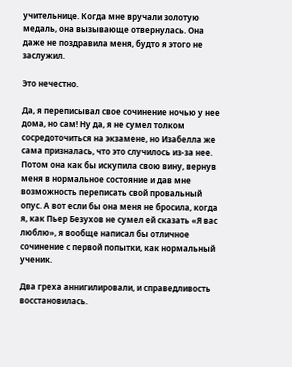учительнице. Когда мне вручали золотую медаль, она вызывающе отвернулась. Она даже не поздравила меня, будто я этого не заслужил.

Это нечестно.

Да, я переписывал свое сочинение ночью у нее дома, но сам! Ну да, я не сумел толком сосредоточиться на экзамене, но Изабелла же сама призналась, что это случилось из-за нее. Потом она как бы искупила свою вину, вернув меня в нормальное состояние и дав мне возможность переписать свой провальный опус. А вот если бы она меня не бросила, когда я, как Пьер Безухов не сумел ей сказать «Я вас люблю», я вообще написал бы отличное сочинение с первой попытки, как нормальный ученик.

Два греха аннигилировали, и справедливость восстановилась.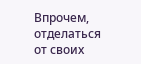Впрочем, отделаться от своих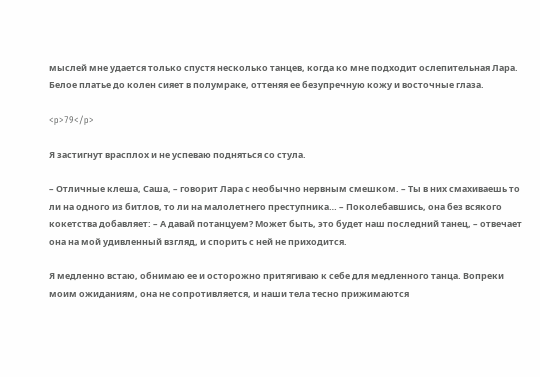мыслей мне удается только спустя несколько танцев, когда ко мне подходит ослепительная Лара. Белое платье до колен сияет в полумраке, оттеняя ее безупречную кожу и восточные глаза.

<p>79</p>

Я застигнут врасплох и не успеваю подняться со стула.

– Отличные клеша, Саша, – говорит Лара с необычно нервным смешком. – Ты в них смахиваешь то ли на одного из битлов, то ли на малолетнего преступника… – Поколебавшись, она без всякого кокетства добавляет: – А давай потанцуем? Может быть, это будет наш последний танец, – отвечает она на мой удивленный взгляд, и спорить с ней не приходится.

Я медленно встаю, обнимаю ее и осторожно притягиваю к себе для медленного танца. Вопреки моим ожиданиям, она не сопротивляется, и наши тела тесно прижимаются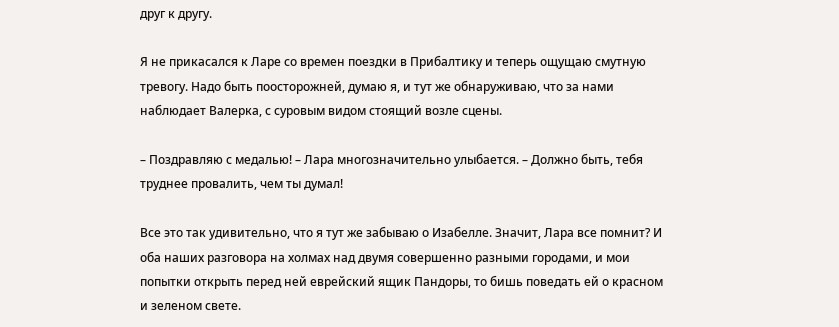друг к другу.

Я не прикасался к Ларе со времен поездки в Прибалтику и теперь ощущаю смутную тревогу. Надо быть поосторожней, думаю я, и тут же обнаруживаю, что за нами наблюдает Валерка, с суровым видом стоящий возле сцены.

– Поздравляю с медалью! – Лара многозначительно улыбается. – Должно быть, тебя труднее провалить, чем ты думал!

Все это так удивительно, что я тут же забываю о Изабелле. Значит, Лара все помнит? И оба наших разговора на холмах над двумя совершенно разными городами, и мои попытки открыть перед ней еврейский ящик Пандоры, то бишь поведать ей о красном и зеленом свете.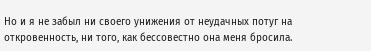Но и я не забыл ни своего унижения от неудачных потуг на откровенность, ни того, как бессовестно она меня бросила.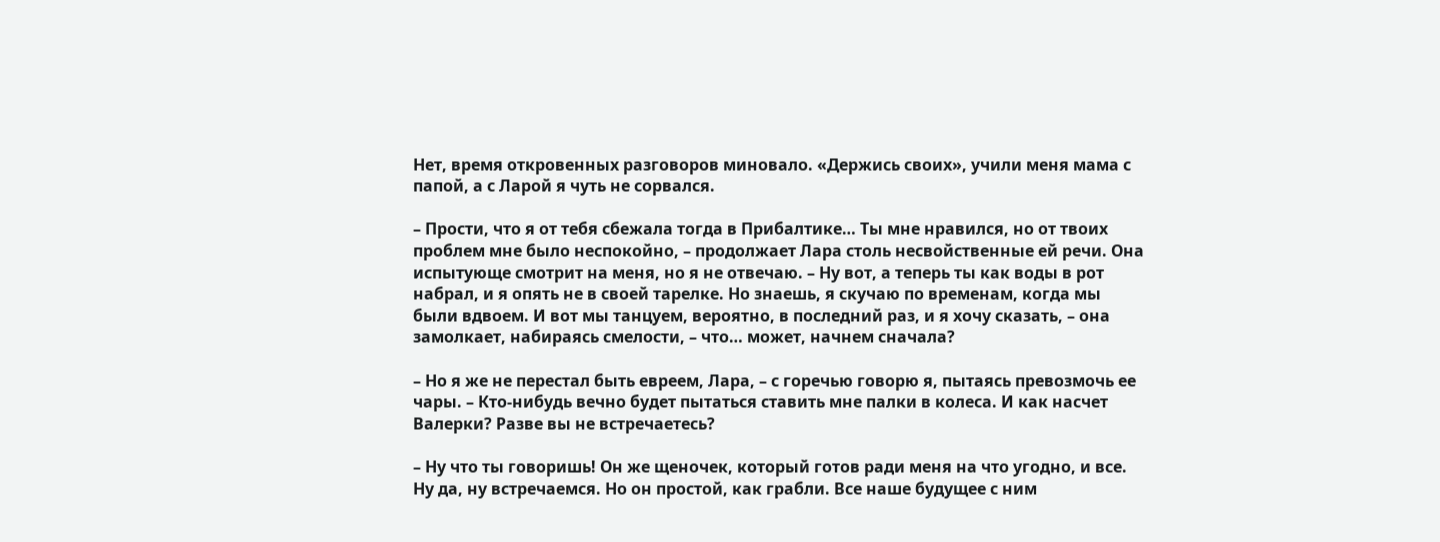Нет, время откровенных разговоров миновало. «Держись своих», учили меня мама с папой, а с Ларой я чуть не сорвался.

– Прости, что я от тебя сбежала тогда в Прибалтике… Ты мне нравился, но от твоих проблем мне было неспокойно, – продолжает Лара столь несвойственные ей речи. Она испытующе смотрит на меня, но я не отвечаю. – Ну вот, а теперь ты как воды в рот набрал, и я опять не в своей тарелке. Но знаешь, я скучаю по временам, когда мы были вдвоем. И вот мы танцуем, вероятно, в последний раз, и я хочу сказать, – она замолкает, набираясь смелости, – что… может, начнем сначала?

– Но я же не перестал быть евреем, Лара, – с горечью говорю я, пытаясь превозмочь ее чары. – Кто-нибудь вечно будет пытаться ставить мне палки в колеса. И как насчет Валерки? Разве вы не встречаетесь?

– Ну что ты говоришь! Он же щеночек, который готов ради меня на что угодно, и все. Ну да, ну встречаемся. Но он простой, как грабли. Все наше будущее с ним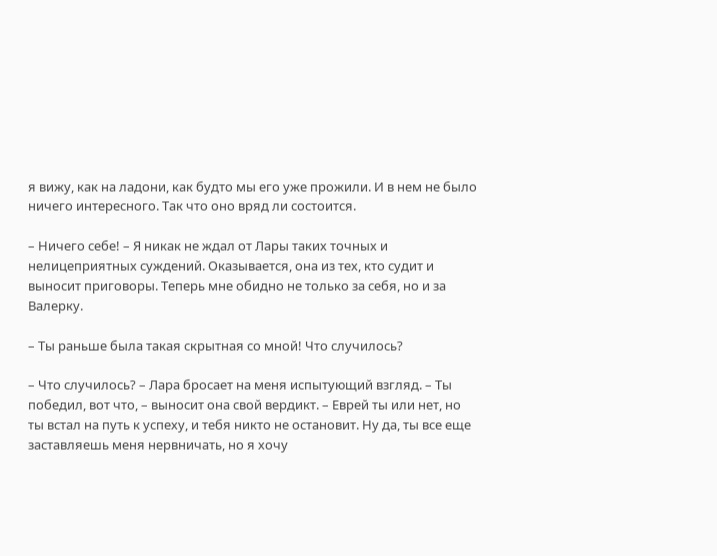я вижу, как на ладони, как будто мы его уже прожили. И в нем не было ничего интересного. Так что оно вряд ли состоится.

– Ничего себе! – Я никак не ждал от Лары таких точных и нелицеприятных суждений. Оказывается, она из тех, кто судит и выносит приговоры. Теперь мне обидно не только за себя, но и за Валерку.

– Ты раньше была такая скрытная со мной! Что случилось?

– Что случилось? – Лара бросает на меня испытующий взгляд. – Ты победил, вот что, – выносит она свой вердикт. – Еврей ты или нет, но ты встал на путь к успеху, и тебя никто не остановит. Ну да, ты все еще заставляешь меня нервничать, но я хочу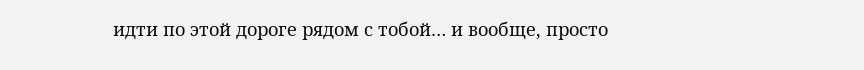идти по этой дороге рядом с тобой… и вообще, просто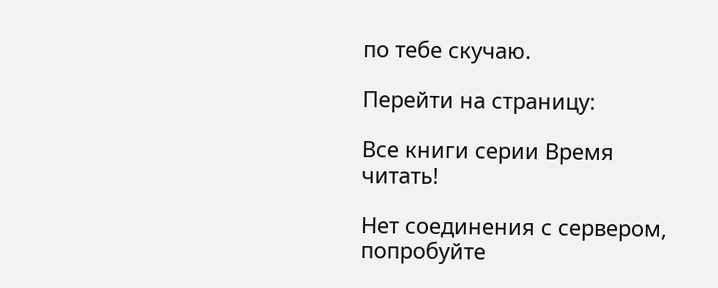по тебе скучаю.

Перейти на страницу:

Все книги серии Время читать!

Нет соединения с сервером, попробуйте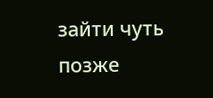зайти чуть позже